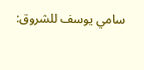سامي يوسف للشروق: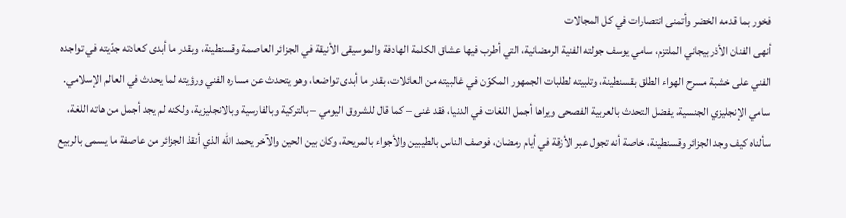فخور بما قدمه الخضر وأتمنى انتصارات في كل المجالات
أنهى الفنان الأذربيجاني الملتزم، سامي يوسف جولته الفنية الرمضانية، التي أطرب فيها عشاق الكلمة الهادفة والموسيقى الأنيقة في الجزائر العاصمة وقسنطينة، وبقدر ما أبدى كعادته جدّيته في تواجده الفني على خشبة مسرح الهواء الطلق بقسنطينة، وتلبيته لطلبات الجمهور المكوّن في غالبيته من العائلات، بقدر ما أبدى تواضعا، وهو يتحدث عن مساره الفني ورؤيته لما يحدث في العالم الإسلامي.
سامي الإنجليزي الجنسية، يفضل التحدث بالعربية الفصحى ويراها أجمل اللغات في الدنيا، فقد غنى – كما قال للشروق اليومي – بالتركية وبالفارسية وبالانجليزية، ولكنه لم يجد أجمل من هاته اللغة، سألناه كيف وجد الجزائر وقسنطينة، خاصة أنه تجول عبر الأزقة في أيام رمضان، فوصف الناس بالطيبين والأجواء بالمريحة، وكان بين الحين والآخر يحمد الله الذي أنقذ الجزائر من عاصفة ما يسمى بالربيع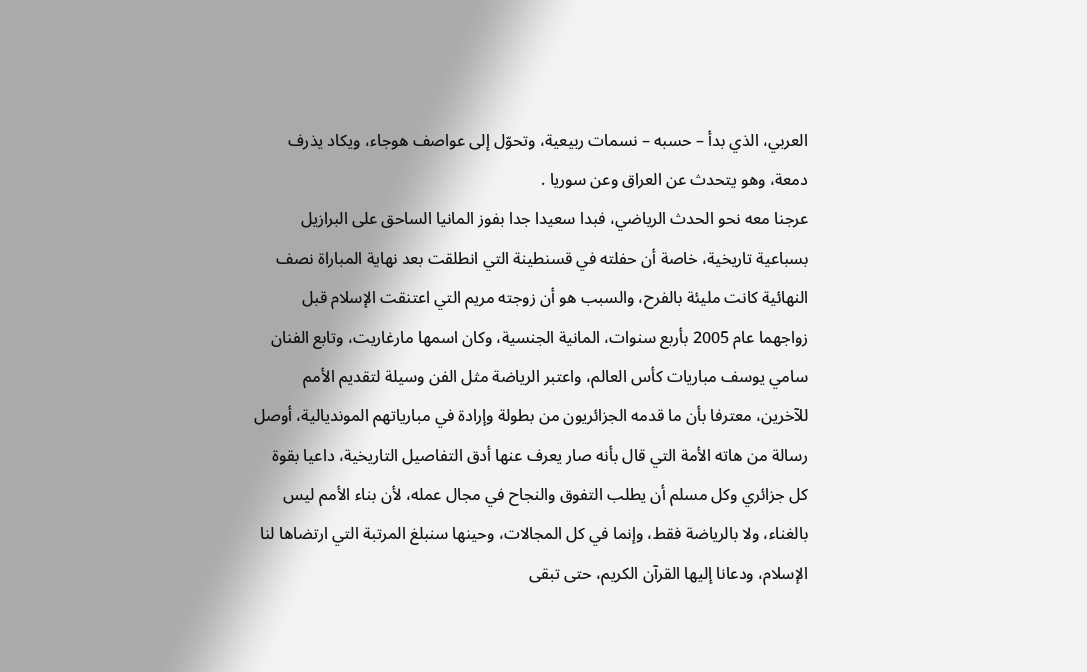العربي، الذي بدأ – حسبه – نسمات ربيعية، وتحوّل إلى عواصف هوجاء، ويكاد يذرف دمعة، وهو يتحدث عن العراق وعن سوريا .
عرجنا معه نحو الحدث الرياضي، فبدا سعيدا جدا بفوز المانيا الساحق على البرازيل بسباعية تاريخية، خاصة أن حفلته في قسنطينة التي انطلقت بعد نهاية المباراة نصف النهائية كانت مليئة بالفرح، والسبب هو أن زوجته مريم التي اعتنقت الإسلام قبل زواجهما عام 2005 بأربع سنوات، المانية الجنسية، وكان اسمها مارغاريت، وتابع الفنان سامي يوسف مباريات كأس العالم، واعتبر الرياضة مثل الفن وسيلة لتقديم الأمم للآخرين، معترفا بأن ما قدمه الجزائريون من بطولة وإرادة في مبارياتهم المونديالية، أوصل رسالة من هاته الأمة التي قال بأنه صار يعرف عنها أدق التفاصيل التاريخية، داعيا بقوة كل جزائري وكل مسلم أن يطلب التفوق والنجاح في مجال عمله، لأن بناء الأمم ليس بالغناء، ولا بالرياضة فقط، وإنما في كل المجالات، وحينها سنبلغ المرتبة التي ارتضاها لنا الإسلام، ودعانا إليها القرآن الكريم، حتى تبقى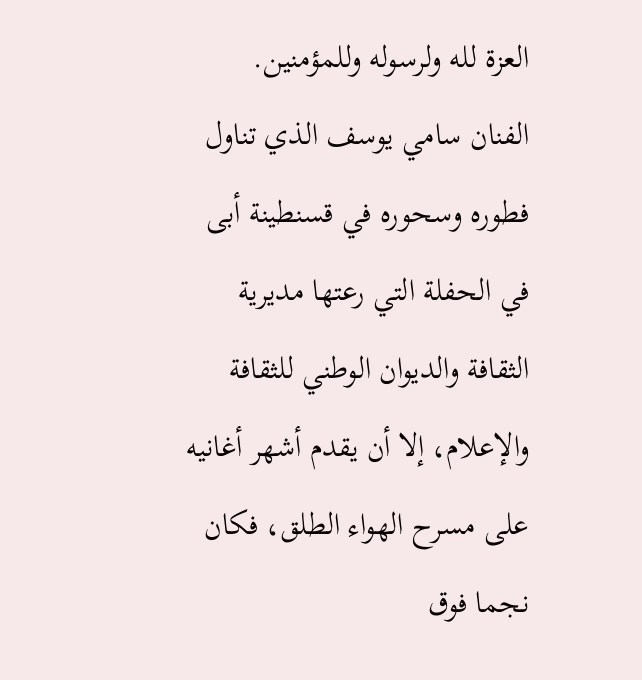العزة لله ولرسوله وللمؤمنين.
الفنان سامي يوسف الذي تناول فطوره وسحوره في قسنطينة أبى في الحفلة التي رعتها مديرية الثقافة والديوان الوطني للثقافة والإعلام، إلا أن يقدم أشهر أغانيه على مسرح الهواء الطلق، فكان نجما فوق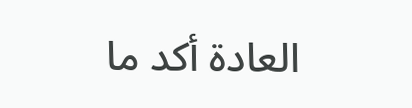العادة أكد ما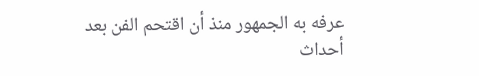عرفه به الجمهور منذ أن اقتحم الفن بعد أحداث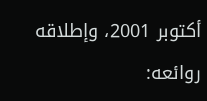أكتوبر 2001، وإطلاقه روائعه: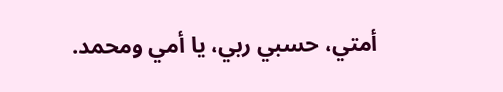أمتي، حسبي ربي، يا أمي ومحمد.